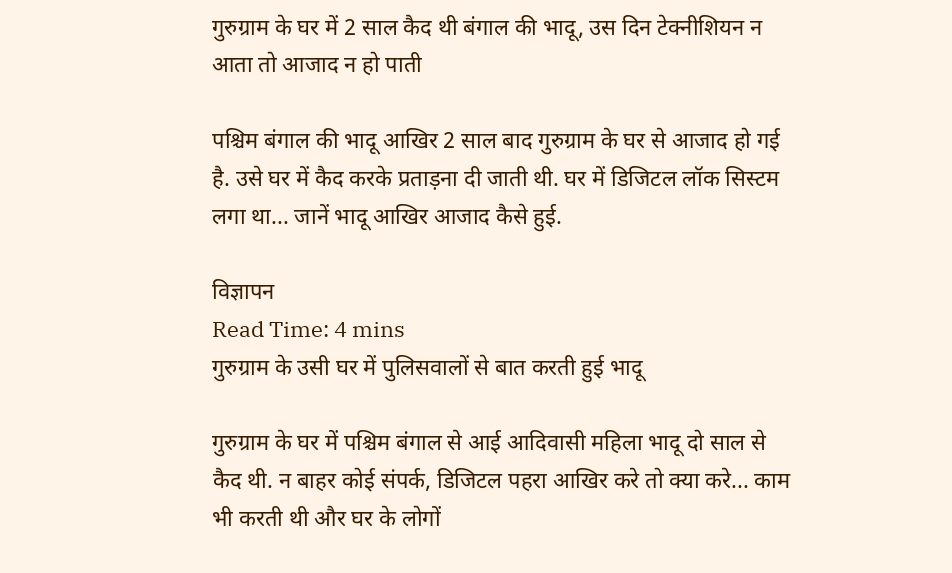गुरुग्राम के घर में 2 साल कैद थी बंगाल की भादू, उस दिन टेक्नीशियन न आता तो आजाद न हो पाती

पश्चिम बंगाल की भादू आखिर 2 साल बाद गुरुग्राम के घर से आजाद हो गई है. उसे घर में कैद करके प्रताड़ना दी जाती थी. घर में डिजिटल लॉक सिस्टम लगा था... जानें भादू आखिर आजाद कैसे हुई.

विज्ञापन
Read Time: 4 mins
गुरुग्राम के उसी घर में पुलिसवालों से बात करती हुई भादू

गुरुग्राम के घर में पश्चिम बंगाल से आई आदिवासी महिला भादू दो साल से कैद थी. न बाहर कोई संपर्क, डिजिटल पहरा आखिर करे तो क्या करे... काम भी करती थी और घर के लोगों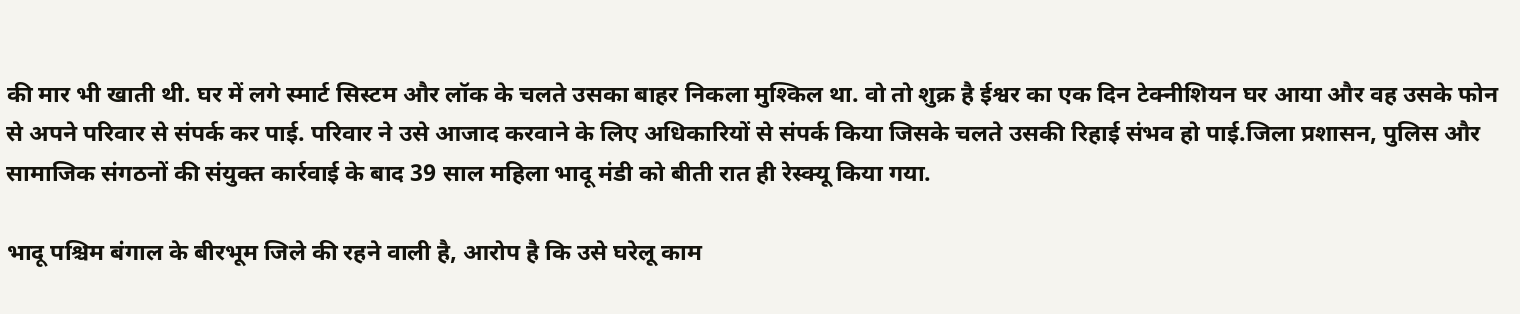की मार भी खाती थी. घर में लगे स्मार्ट सिस्टम और लॉक के चलते उसका बाहर निकला मुश्किल था. वो तो शुक्र है ईश्वर का एक दिन टेक्नीशियन घर आया और वह उसके फोन से अपने परिवार से संपर्क कर पाई. परिवार ने उसे आजाद करवाने के लिए अधिकारियों से संपर्क किया जिसके चलते उसकी रिहाई संभव हो पाई.जिला प्रशासन, पुलिस और सामाजिक संगठनों की संयुक्त कार्रवाई के बाद 39 साल महिला भादू मंडी को बीती रात ही रेस्क्यू किया गया.

भादू पश्चिम बंगाल के बीरभूम जिले की रहने वाली है, आरोप है कि उसे घरेलू काम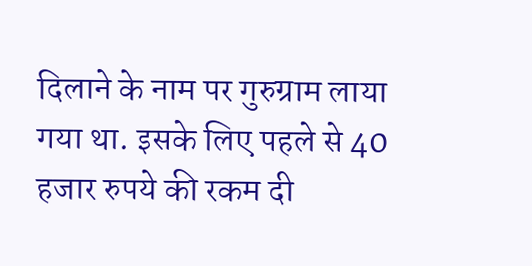दिलाने के नाम पर गुरुग्राम लाया गया था. इसके लिए पहले से 40 हजार रुपये की रकम दी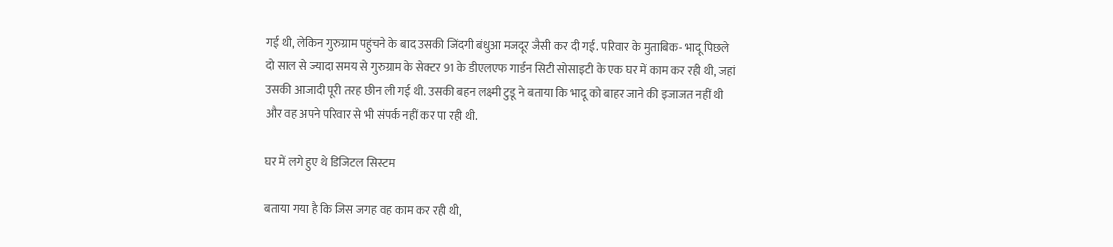गई थी, लेकिन गुरुग्राम पहुंचने के बाद उसकी जिंदगी बंधुआ मजदूर जैसी कर दी गई. परिवार के मुताबिक- भादू पिछले दो साल से ज्यादा समय से गुरुग्राम के सेक्टर 91 के डीएलएफ गार्डन सिटी सोसाइटी के एक घर में काम कर रही थी, जहां उसकी आजादी पूरी तरह छीन ली गई थी. उसकी बहन लक्ष्मी टुडू ने बताया कि भादू को बाहर जाने की इजाजत नहीं थी और वह अपने परिवार से भी संपर्क नहीं कर पा रही थी.

घर में लगे हुए थे डिजिटल सिस्टम

बताया गया है कि जिस जगह वह काम कर रही थी,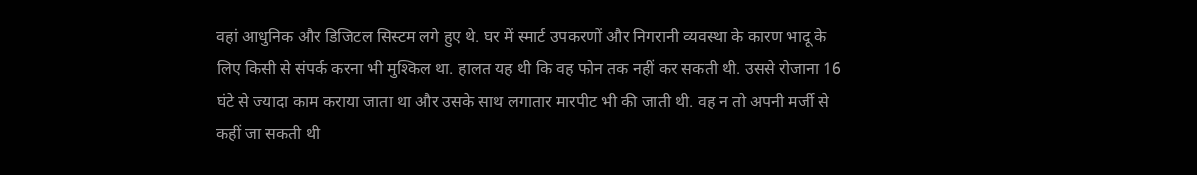वहां आधुनिक और डिजिटल सिस्टम लगे हुए थे. घर में स्मार्ट उपकरणों और निगरानी व्यवस्था के कारण भादू के लिए किसी से संपर्क करना भी मुश्किल था. हालत यह थी कि वह फोन तक नहीं कर सकती थी. उससे रोजाना 16 घंटे से ज्यादा काम कराया जाता था और उसके साथ लगातार मारपीट भी की जाती थी. वह न तो अपनी मर्जी से कहीं जा सकती थी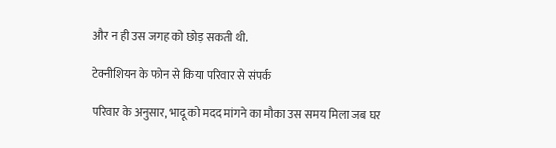और न ही उस जगह को छोड़ सकती थी.

टेक्नीशियन के फोन से किया परिवार से संपर्क

परिवार के अनुसार, भादू को मदद मांगने का मौका उस समय मिला जब घर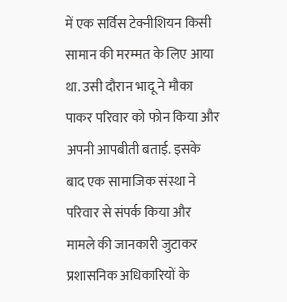में एक सर्विस टेक्नीशियन किसी सामान की मरम्मत के लिए आया था. उसी दौरान भादू ने मौका पाकर परिवार को फोन किया और अपनी आपबीती बताई. इसके बाद एक सामाजिक संस्था ने परिवार से संपर्क किया और मामले की जानकारी जुटाकर प्रशासनिक अधिकारियों के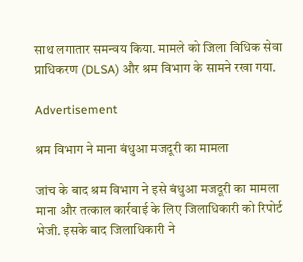साथ लगातार समन्वय किया. मामले को जिला विधिक सेवा प्राधिकरण (DLSA) और श्रम विभाग के सामने रखा गया.

Advertisement

श्रम विभाग ने माना बंधुआ मजदूरी का मामला

जांच के बाद श्रम विभाग ने इसे बंधुआ मजदूरी का मामला माना और तत्काल कार्रवाई के लिए जिलाधिकारी को रिपोर्ट भेजी. इसके बाद जिलाधिकारी ने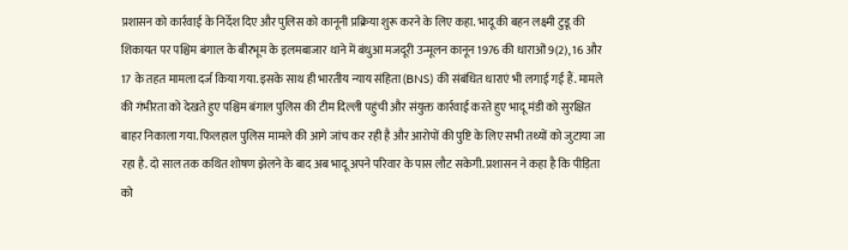प्रशासन को कार्रवाई के निर्देश दिए और पुलिस को कानूनी प्रक्रिया शुरू करने के लिए कहा. भादू की बहन लक्ष्मी टुडू की शिकायत पर पश्चिम बंगाल के बीरभूम के इलमबाजार थाने में बंधुआ मजदूरी उन्मूलन कानून 1976 की धाराओं 9(2), 16 और 17 के तहत मामला दर्ज किया गया. इसके साथ ही भारतीय न्याय संहिता (BNS) की संबंधित धाराएं भी लगाई गई हैं. मामले की गंभीरता को देखते हुए पश्चिम बंगाल पुलिस की टीम दिल्ली पहुंची और संयुक्त कार्रवाई करते हुए भादू मंडी को सुरक्षित बाहर निकाला गया. फिलहाल पुलिस मामले की आगे जांच कर रही है और आरोपों की पुष्टि के लिए सभी तथ्यों को जुटाया जा रहा है. दो साल तक कथित शोषण झेलने के बाद अब भादू अपने परिवार के पास लौट सकेगी. प्रशासन ने कहा है कि पीड़िता को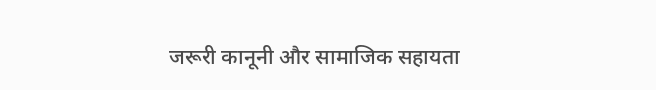जरूरी कानूनी और सामाजिक सहायता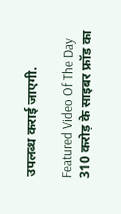उपलब्ध कराई जाएगी.

Featured Video Of The Day
310 करोड़ के साइबर फ्रॉड का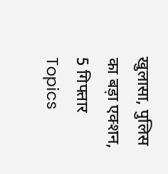खुलासा, पुलिस का बड़ा एक्शन, 5 गिफ्तार
Topics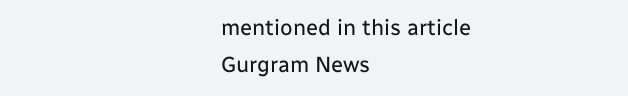mentioned in this article
Gurgram News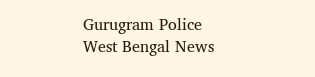Gurugram Police
West Bengal News